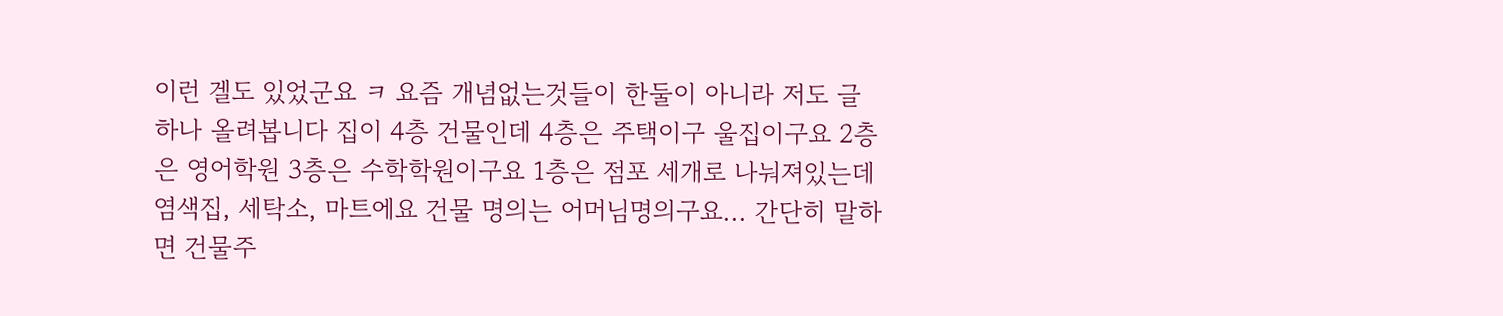이런 겔도 있었군요 ㅋ 요즘 개념없는것들이 한둘이 아니라 저도 글 하나 올려봅니다 집이 4층 건물인데 4층은 주택이구 울집이구요 2층은 영어학원 3층은 수학학원이구요 1층은 점포 세개로 나눠져있는데 염색집, 세탁소, 마트에요 건물 명의는 어머님명의구요... 간단히 말하면 건물주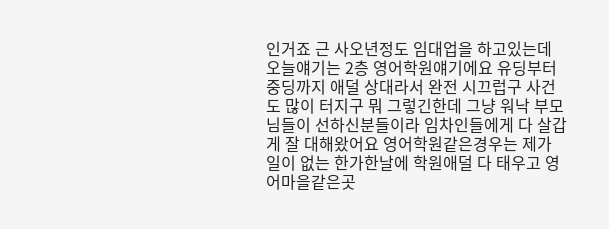인거죠 근 사오년정도 임대업을 하고있는데 오늘얘기는 2층 영어학원얘기에요 유딩부터 중딩까지 애덜 상대라서 완전 시끄럽구 사건도 많이 터지구 뭐 그렇긴한데 그냥 워낙 부모님들이 선하신분들이라 임차인들에게 다 살갑게 잘 대해왔어요 영어학원같은경우는 제가 일이 없는 한가한날에 학원애덜 다 태우고 영어마을같은곳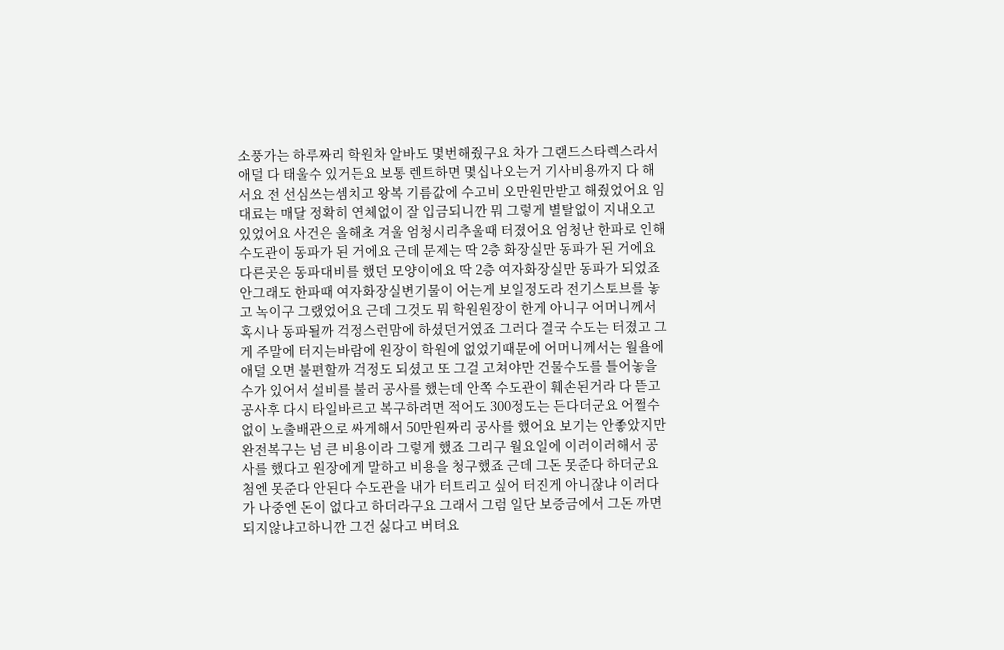소풍가는 하루짜리 학원차 알바도 몇번해줬구요 차가 그랜드스타렉스라서 애덜 다 태울수 있거든요 보통 렌트하면 몇십나오는거 기사비용까지 다 해서요 전 선심쓰는셈치고 왕복 기름값에 수고비 오만원만받고 해줬었어요 임대료는 매달 정확히 연체없이 잘 입금되니깐 뭐 그렇게 별탈없이 지내오고있었어요 사건은 올해초 겨울 엄청시리추울때 터졌어요 엄청난 한파로 인해 수도관이 동파가 된 거에요 근데 문제는 딱 2층 화장실만 동파가 된 거에요 다른곳은 동파대비를 했던 모양이에요 딱 2층 여자화장실만 동파가 되었죠 안그래도 한파때 여자화장실변기물이 어는게 보일정도라 전기스토브를 놓고 녹이구 그랬었어요 근데 그것도 뭐 학원원장이 한게 아니구 어머니께서 혹시나 동파될까 걱정스런맘에 하셨던거였죠 그러다 결국 수도는 터졌고 그게 주말에 터지는바람에 원장이 학원에 없었기때문에 어머니께서는 월욜에 애덜 오면 불편할까 걱정도 되셨고 또 그걸 고쳐야만 건물수도를 틀어놓을수가 있어서 설비를 불러 공사를 했는데 안쪽 수도관이 훼손된거라 다 뜯고 공사후 다시 타일바르고 복구하려면 적어도 300정도는 든다더군요 어쩔수 없이 노출배관으로 싸게해서 50만원짜리 공사를 했어요 보기는 안좋았지만 완전복구는 넘 큰 비용이라 그렇게 했죠 그리구 월요일에 이러이러해서 공사를 했다고 원장에게 말하고 비용을 청구했죠 근데 그돈 못준다 하더군요 첨엔 못준다 안된다 수도관을 내가 터트리고 싶어 터진게 아니잖냐 이러다가 나중엔 돈이 없다고 하더라구요 그래서 그럼 일단 보증금에서 그돈 까면 되지않냐고하니깐 그건 싫다고 버텨요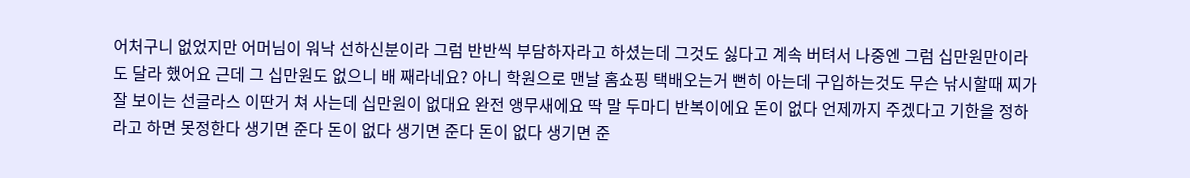어처구니 없었지만 어머님이 워낙 선하신분이라 그럼 반반씩 부담하자라고 하셨는데 그것도 싫다고 계속 버텨서 나중엔 그럼 십만원만이라도 달라 했어요 근데 그 십만원도 없으니 배 째라네요? 아니 학원으로 맨날 홈쇼핑 택배오는거 뻔히 아는데 구입하는것도 무슨 낚시할때 찌가 잘 보이는 선글라스 이딴거 쳐 사는데 십만원이 없대요 완전 앵무새에요 딱 말 두마디 반복이에요 돈이 없다 언제까지 주겠다고 기한을 정하라고 하면 못정한다 생기면 준다 돈이 없다 생기면 준다 돈이 없다 생기면 준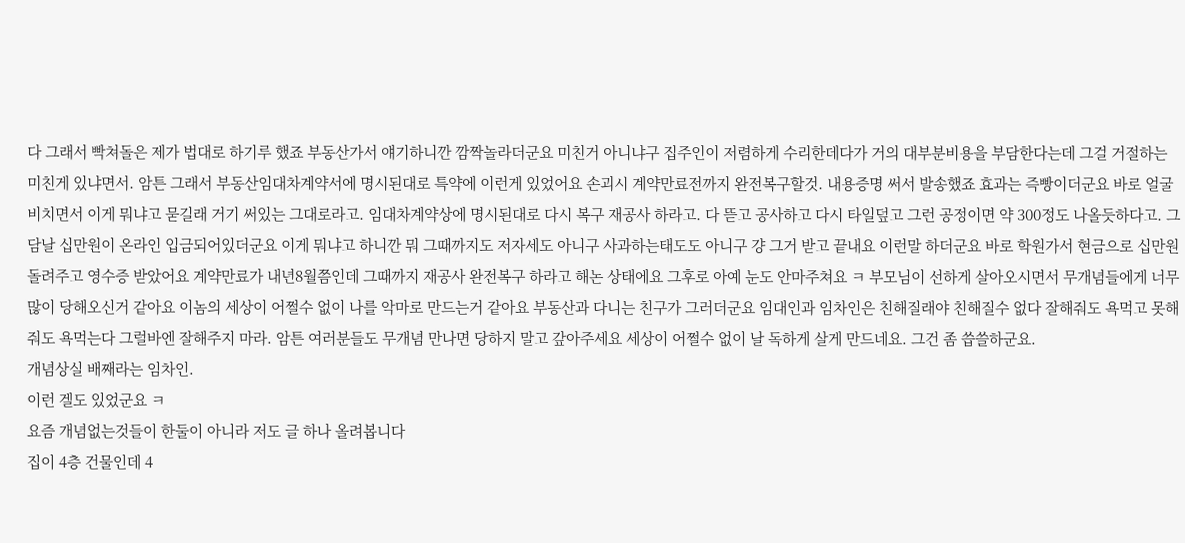다 그래서 빡쳐돌은 제가 법대로 하기루 했죠 부동산가서 얘기하니깐 깜짝놀라더군요 미친거 아니냐구 집주인이 저렴하게 수리한데다가 거의 대부분비용을 부담한다는데 그걸 거절하는 미친게 있냐면서. 암튼 그래서 부동산임대차계약서에 명시된대로 특약에 이런게 있었어요 손괴시 계약만료전까지 완전복구할것. 내용증명 써서 발송했죠 효과는 즉빵이더군요 바로 얼굴비치면서 이게 뭐냐고 묻길래 거기 써있는 그대로라고. 임대차계약상에 명시된대로 다시 복구 재공사 하라고. 다 뜯고 공사하고 다시 타일덮고 그런 공정이면 약 300정도 나올듯하다고. 그 담날 십만원이 온라인 입금되어있더군요 이게 뭐냐고 하니깐 뭐 그때까지도 저자세도 아니구 사과하는태도도 아니구 걍 그거 받고 끝내요 이런말 하더군요 바로 학원가서 현금으로 십만원 돌려주고 영수증 받았어요 계약만료가 내년8월쯤인데 그때까지 재공사 완전복구 하라고 해논 상태에요 그후로 아예 눈도 안마주쳐요 ㅋ 부모님이 선하게 살아오시면서 무개념들에게 너무 많이 당해오신거 같아요 이놈의 세상이 어쩔수 없이 나를 악마로 만드는거 같아요 부동산과 다니는 친구가 그러더군요 임대인과 임차인은 친해질래야 친해질수 없다 잘해줘도 욕먹고 못해줘도 욕먹는다 그럴바엔 잘해주지 마라. 암튼 여러분들도 무개념 만나면 당하지 말고 갚아주세요 세상이 어쩔수 없이 날 독하게 살게 만드네요. 그건 좀 씁쓸하군요.
개념상실 배째라는 임차인.
이런 겔도 있었군요 ㅋ
요즘 개념없는것들이 한둘이 아니라 저도 글 하나 올려봅니다
집이 4층 건물인데 4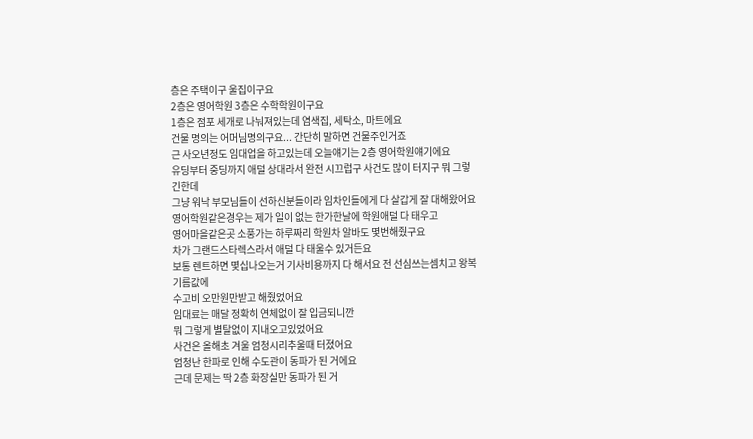층은 주택이구 울집이구요
2층은 영어학원 3층은 수학학원이구요
1층은 점포 세개로 나눠져있는데 염색집, 세탁소, 마트에요
건물 명의는 어머님명의구요... 간단히 말하면 건물주인거죠
근 사오년정도 임대업을 하고있는데 오늘얘기는 2층 영어학원얘기에요
유딩부터 중딩까지 애덜 상대라서 완전 시끄럽구 사건도 많이 터지구 뭐 그렇긴한데
그냥 워낙 부모님들이 선하신분들이라 임차인들에게 다 살갑게 잘 대해왔어요
영어학원같은경우는 제가 일이 없는 한가한날에 학원애덜 다 태우고
영어마을같은곳 소풍가는 하루짜리 학원차 알바도 몇번해줬구요
차가 그랜드스타렉스라서 애덜 다 태울수 있거든요
보통 렌트하면 몇십나오는거 기사비용까지 다 해서요 전 선심쓰는셈치고 왕복 기름값에
수고비 오만원만받고 해줬었어요
임대료는 매달 정확히 연체없이 잘 입금되니깐
뭐 그렇게 별탈없이 지내오고있었어요
사건은 올해초 겨울 엄청시리추울때 터졌어요
엄청난 한파로 인해 수도관이 동파가 된 거에요
근데 문제는 딱 2층 화장실만 동파가 된 거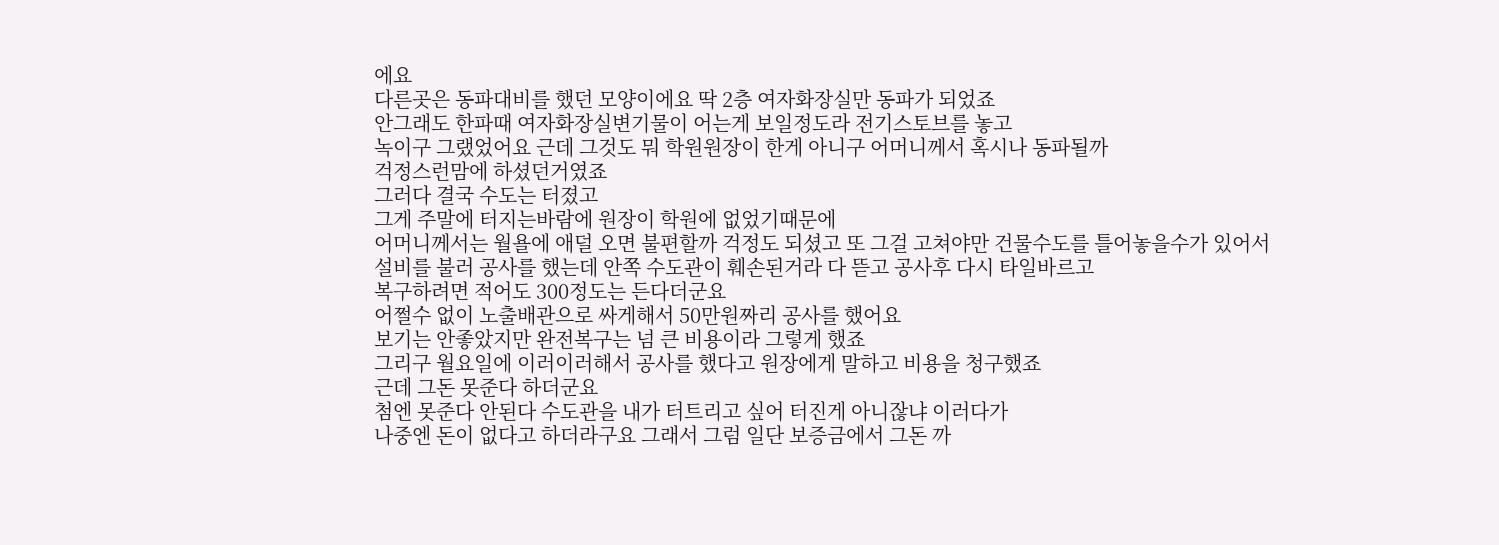에요
다른곳은 동파대비를 했던 모양이에요 딱 2층 여자화장실만 동파가 되었죠
안그래도 한파때 여자화장실변기물이 어는게 보일정도라 전기스토브를 놓고
녹이구 그랬었어요 근데 그것도 뭐 학원원장이 한게 아니구 어머니께서 혹시나 동파될까
걱정스런맘에 하셨던거였죠
그러다 결국 수도는 터졌고
그게 주말에 터지는바람에 원장이 학원에 없었기때문에
어머니께서는 월욜에 애덜 오면 불편할까 걱정도 되셨고 또 그걸 고쳐야만 건물수도를 틀어놓을수가 있어서
설비를 불러 공사를 했는데 안쪽 수도관이 훼손된거라 다 뜯고 공사후 다시 타일바르고
복구하려면 적어도 300정도는 든다더군요
어쩔수 없이 노출배관으로 싸게해서 50만원짜리 공사를 했어요
보기는 안좋았지만 완전복구는 넘 큰 비용이라 그렇게 했죠
그리구 월요일에 이러이러해서 공사를 했다고 원장에게 말하고 비용을 청구했죠
근데 그돈 못준다 하더군요
첨엔 못준다 안된다 수도관을 내가 터트리고 싶어 터진게 아니잖냐 이러다가
나중엔 돈이 없다고 하더라구요 그래서 그럼 일단 보증금에서 그돈 까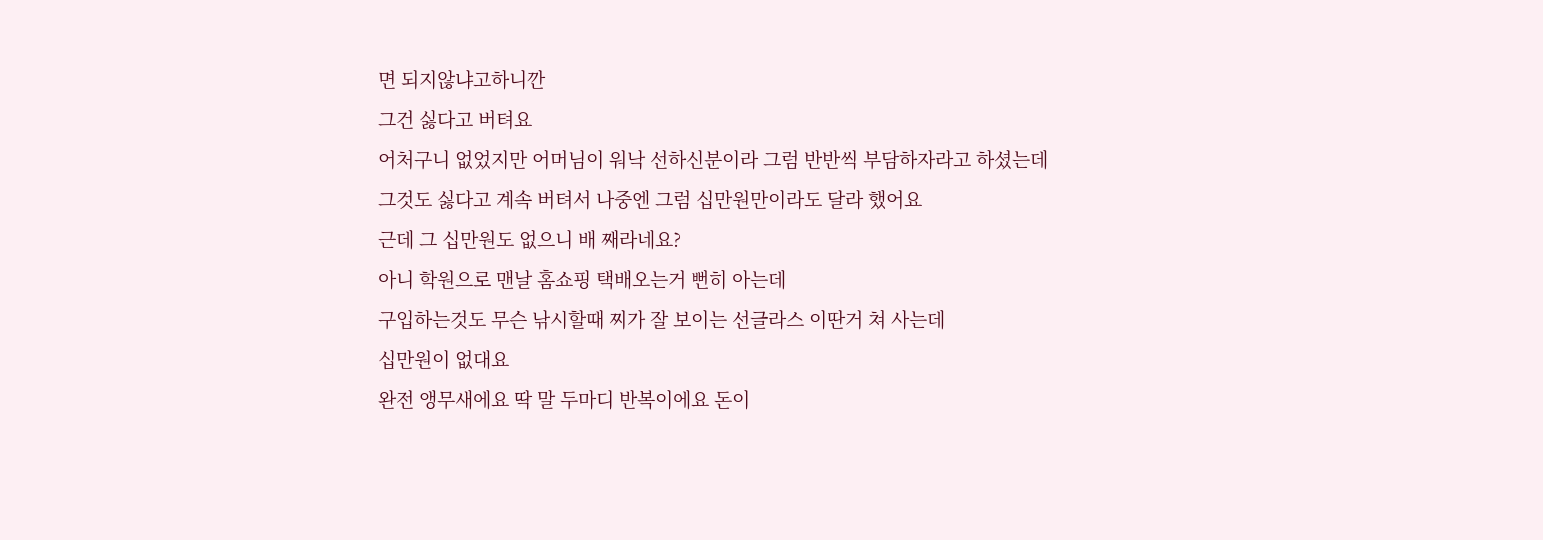면 되지않냐고하니깐
그건 싫다고 버텨요
어처구니 없었지만 어머님이 워낙 선하신분이라 그럼 반반씩 부담하자라고 하셨는데
그것도 싫다고 계속 버텨서 나중엔 그럼 십만원만이라도 달라 했어요
근데 그 십만원도 없으니 배 째라네요?
아니 학원으로 맨날 홈쇼핑 택배오는거 뻔히 아는데
구입하는것도 무슨 낚시할때 찌가 잘 보이는 선글라스 이딴거 쳐 사는데
십만원이 없대요
완전 앵무새에요 딱 말 두마디 반복이에요 돈이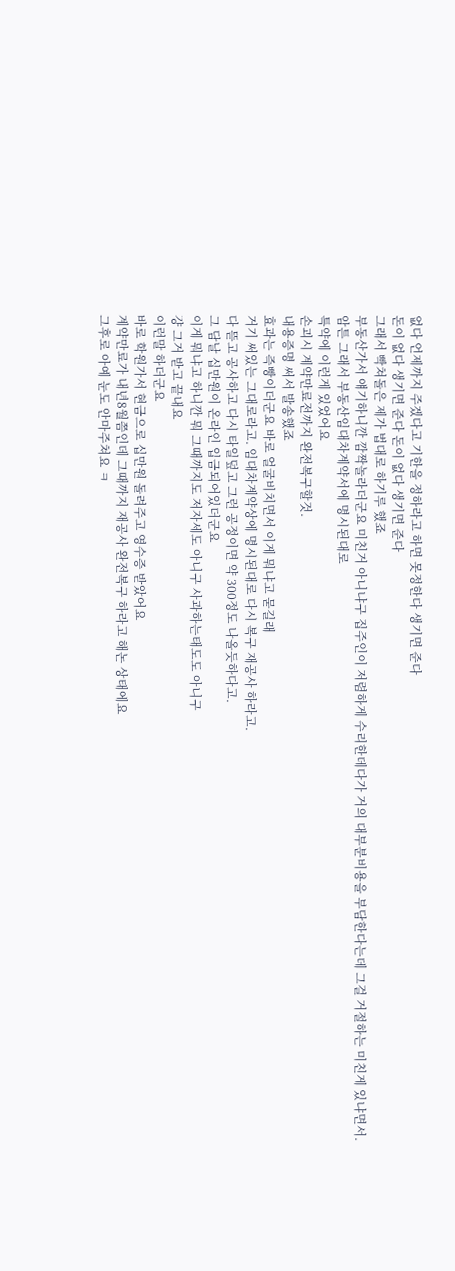없다 언제까지 주겠다고 기한을 정하라고 하면 못정한다 생기면 준다
돈이 없다 생기면 준다 돈이 없다 생기면 준다
그래서 빡쳐돌은 제가 법대로 하기루 했죠
부동산가서 얘기하니깐 깜짝놀라더군요 미친거 아니냐구 집주인이 저렴하게 수리한데다가 거의 대부분비용을 부담한다는데 그걸 거절하는 미친게 있냐면서.
암튼 그래서 부동산임대차계약서에 명시된대로
특약에 이런게 있었어요
손괴시 계약만료전까지 완전복구할것.
내용증명 써서 발송했죠
효과는 즉빵이더군요 바로 얼굴비치면서 이게 뭐냐고 묻길래
거기 써있는 그대로라고. 임대차계약상에 명시된대로 다시 복구 재공사 하라고.
다 뜯고 공사하고 다시 타일덮고 그런 공정이면 약 300정도 나올듯하다고.
그 담날 십만원이 온라인 입금되어있더군요
이게 뭐냐고 하니깐 뭐 그때까지도 저자세도 아니구 사과하는태도도 아니구
걍 그거 받고 끝내요
이런말 하더군요
바로 학원가서 현금으로 십만원 돌려주고 영수증 받았어요
계약만료가 내년8월쯤인데 그때까지 재공사 완전복구 하라고 해논 상태에요
그후로 아예 눈도 안마주쳐요 ㅋ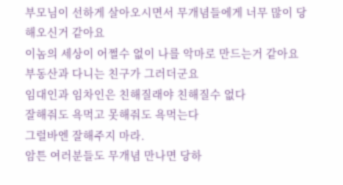부모님이 선하게 살아오시면서 무개념들에게 너무 많이 당해오신거 같아요
이놈의 세상이 어쩔수 없이 나를 악마로 만드는거 같아요
부동산과 다니는 친구가 그러더군요
임대인과 임차인은 친해질래야 친해질수 없다
잘해줘도 욕먹고 못해줘도 욕먹는다
그럴바엔 잘해주지 마라.
암튼 여러분들도 무개념 만나면 당하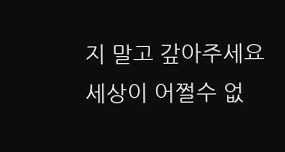지 말고 갚아주세요
세상이 어쩔수 없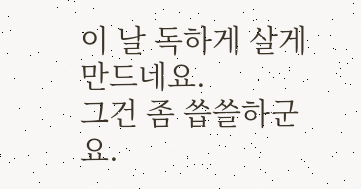이 날 독하게 살게 만드네요.
그건 좀 씁쓸하군요.